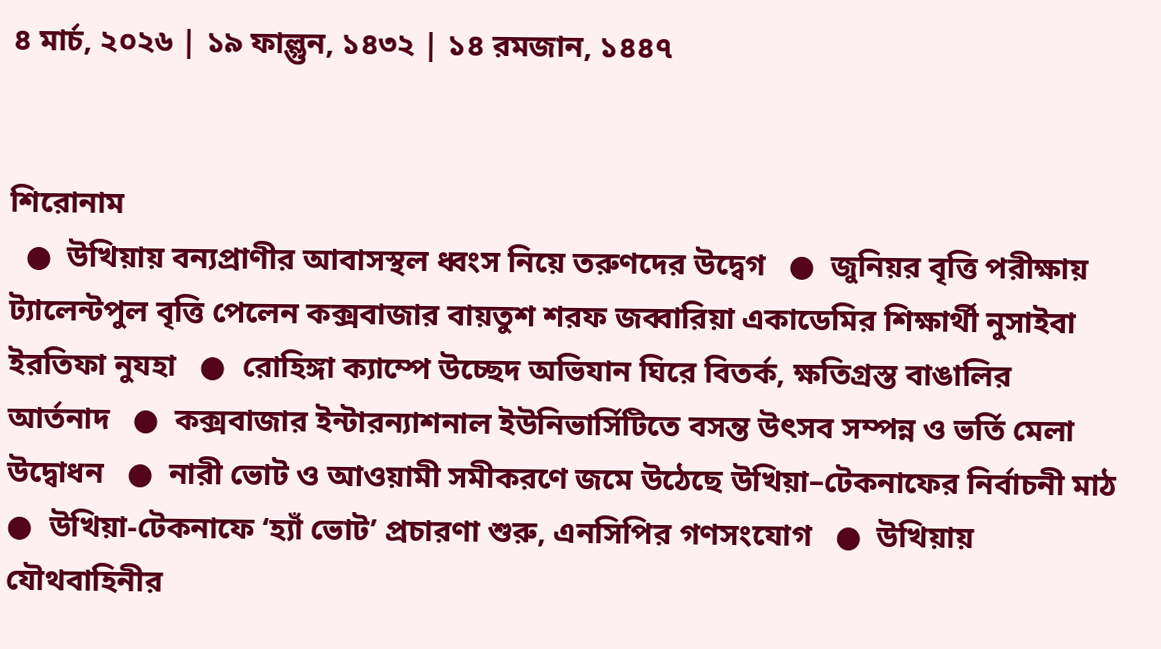৪ মার্চ, ২০২৬ | ১৯ ফাল্গুন, ১৪৩২ | ১৪ রমজান, ১৪৪৭


শিরোনাম
  ●  উখিয়ায় বন্যপ্রাণীর আবাসস্থল ধ্বংস নিয়ে তরুণদের উদ্বেগ   ●  জুনিয়র বৃত্তি পরীক্ষায় ট্যালেন্টপুল বৃত্তি পেলেন কক্সবাজার বায়তুশ শরফ জব্বারিয়া একাডেমির শিক্ষার্থী নুসাইবা ইরতিফা নুযহা   ●  রোহিঙ্গা ক্যাম্পে উচ্ছেদ অভিযান ঘিরে বিতর্ক, ক্ষতিগ্রস্ত বাঙালির আর্তনাদ   ●  কক্সবাজার ইন্টারন্যাশনাল ইউনিভার্সিটিতে বসন্ত উৎসব সম্পন্ন ও ভর্তি মেলা উদ্বোধন   ●  নারী ভোট ও আওয়ামী সমীকরণে জমে উঠেছে উখিয়া–টেকনাফের নির্বাচনী মাঠ   ●  উখিয়া-টেকনাফে ‘হ্যাঁ ভোট’ প্রচারণা শুরু, এনসিপির গণসংযোগ   ●  উখিয়ায় যৌথবাহিনীর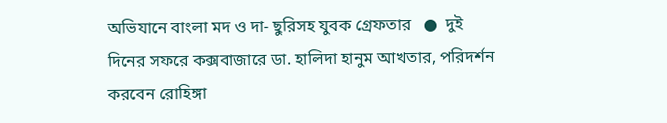অভিযানে বাংলা মদ ও দা- ছুরিসহ যুবক গ্রেফতার   ●  দুই দিনের সফরে কক্সবাজারে ডা. হালিদা হানুম আখতার, পরিদর্শন করবেন রোহিঙ্গা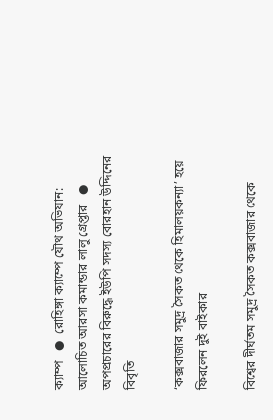ক্যাম্প   ●  রোহিঙ্গা ক্যাম্পে যৌথ অভিযান: আলোচিত আরসা কমান্ডার লালু গ্রেপ্তার   ●  অপপ্রচারের বিরুদ্ধে ইউপি সদস্য বোরহান উদ্দিনের বিবৃতি

‘কক্সবাজার সমুদ্র সৈকত থেকে হিমালয়কন্যা’ হয়ে ফিরলেন দুই বাইকার

বিশ্বের দীর্ঘতম সমুদ্র সৈকত কক্সবাজার থেকে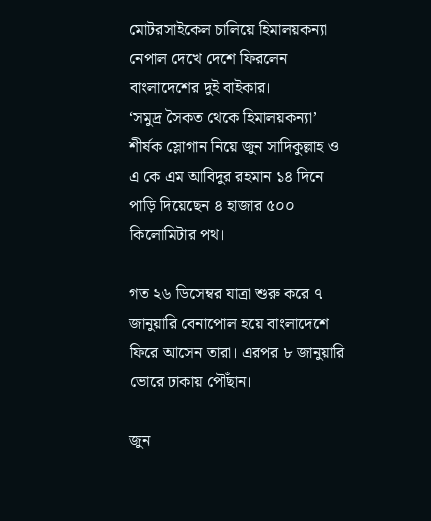মোটরসাইকেল চালিয়ে হিমালয়কন্যা নেপাল দেখে দেশে ফিরলেন বাংলাদেশের দুই বাইকার।
‘সমুদ্র সৈকত থেকে হিমালয়কন্যা’ শীর্ষক স্লোগান নিয়ে জুন সাদিকুল্লাহ ও এ কে এম আবিদুর রহমান ১৪ দিনে পাড়ি দিয়েছেন ৪ হাজার ৫০০ কিলোমিটার পথ।

গত ২৬ ডিসেম্বর যাত্রা শুরু করে ৭ জানুয়ারি বেনাপোল হয়ে বাংলাদেশে ফিরে আসেন তারা। এরপর ৮ জানুয়ারি ভোরে ঢাকায় পৌঁছান।

জুন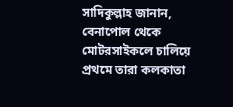সাদিকুল্লাহ জানান, বেনাপোল থেকে মোটরসাইকলে চালিয়ে প্রথমে তারা কলকাতা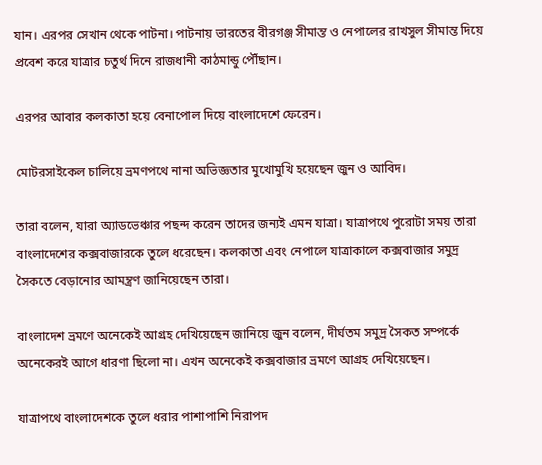যান। এরপর সেখান থেকে পাটনা। পাটনায় ভারতের বীরগঞ্জ সীমান্ত ও নেপালের রাখসুল সীমান্ত দিয়ে প্রবেশ করে যাত্রার চতুর্থ দিনে রাজধানী কাঠমান্ডু পৌঁছান।

এরপর আবার কলকাতা হয়ে বেনাপোল দিয়ে বাংলাদেশে ফেরেন।

মোটরসাইকেল চালিয়ে ভ্রমণপথে নানা অভিজ্ঞতার মুখোমুখি হয়েছেন জুন ও আবিদ।

তারা বলেন, যারা অ্যাডভেঞ্চার পছন্দ করেন তাদের জন্যই এমন যাত্রা। যাত্রাপথে পুরোটা সময় তারা বাংলাদেশের কক্সবাজারকে তুলে ধরেছেন। কলকাতা এবং নেপালে যাত্রাকালে কক্সবাজার সমুদ্র সৈকতে বেড়ানোর আমন্ত্রণ জানিয়েছেন তারা।

বাংলাদেশ ভ্রমণে অনেকেই আগ্রহ দেখিয়েছেন জানিয়ে জুন বলেন, দীর্ঘতম সমুদ্র সৈকত সম্পর্কে অনেকেরই আগে ধারণা ছিলো না। এখন অনেকেই কক্সবাজার ভ্রমণে আগ্রহ দেখিয়েছেন।

যাত্রাপথে বাংলাদেশকে তুলে ধরার পাশাপাশি নিরাপদ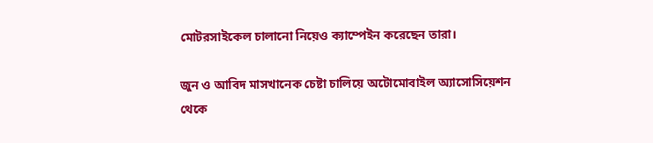মোটরসাইকেল চালানো নিয়েও ক্যাম্পেইন করেছেন তারা।

জুন ও আবিদ মাসখানেক চেষ্টা চালিয়ে অটোমোবাইল অ্যাসোসিয়েশন থেকে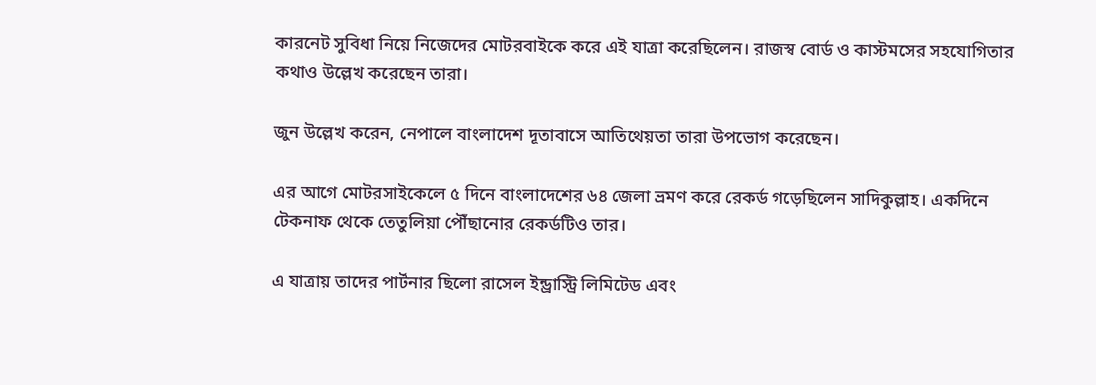কারনেট সুবিধা নিয়ে নিজেদের মোটরবাইকে করে এই যাত্রা করেছিলেন। রাজস্ব বোর্ড ও কাস্টমসের সহযোগিতার কথাও উল্লেখ করেছেন তারা।

জুন উল্লেখ করেন, নেপালে বাংলাদেশ দূতাবাসে আতিথেয়তা তারা উপভোগ করেছেন।

এর আগে মোটরসাইকেলে ৫ দিনে বাংলাদেশের ৬৪ জেলা ভ্রমণ করে রেকর্ড গড়েছিলেন সাদিকুল্লাহ। একদিনে টেকনাফ থেকে তেতুলিয়া পৌঁছানোর রেকর্ডটিও তার।

এ যাত্রায় তাদের পার্টনার ছিলো রাসেল ইন্ড্রাস্ট্রি লিমিটেড এবং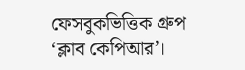ফেসবুকভিত্তিক গ্রুপ ‘ক্লাব কেপিআর’।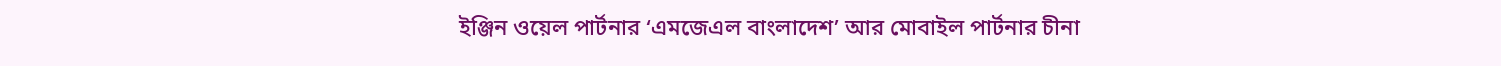ইঞ্জিন ওয়েল পার্টনার ‘এমজেএল বাংলাদেশ’ আর মোবাইল পার্টনার চীনা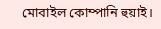মোবাইল কোম্পানি হুয়াই।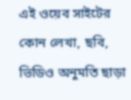এই ওয়েব সাইটের কোন লেখা, ছবি, ভিডিও অনুমতি ছাড়া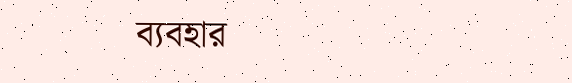ব্যবহার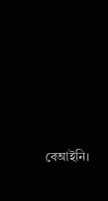বেআইনি।